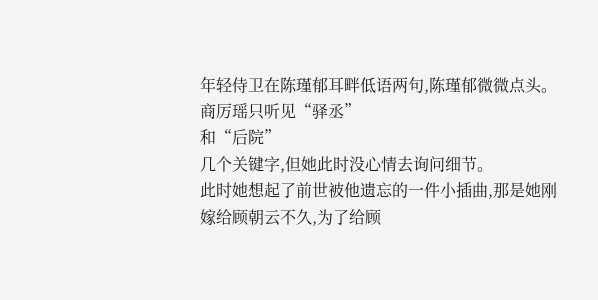年轻侍卫在陈瑾郁耳畔低语两句,陈瑾郁微微点头。
商厉瑶只听见“驿丞”
和“后院”
几个关键字,但她此时没心情去询问细节。
此时她想起了前世被他遗忘的一件小插曲,那是她刚嫁给顾朝云不久,为了给顾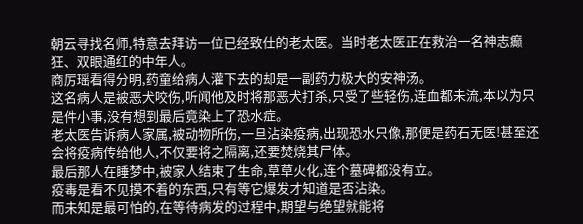朝云寻找名师,特意去拜访一位已经致仕的老太医。当时老太医正在救治一名神志癫狂、双眼通红的中年人。
商厉瑶看得分明,药童给病人灌下去的却是一副药力极大的安神汤。
这名病人是被恶犬咬伤,听闻他及时将那恶犬打杀,只受了些轻伤,连血都未流,本以为只是件小事,没有想到最后竟染上了恐水症。
老太医告诉病人家属,被动物所伤,一旦沾染疫病,出现恐水只像,那便是药石无医!甚至还会将疫病传给他人,不仅要将之隔离,还要焚烧其尸体。
最后那人在睡梦中,被家人结束了生命,草草火化,连个墓碑都没有立。
疫毒是看不见摸不着的东西,只有等它爆发才知道是否沾染。
而未知是最可怕的,在等待病发的过程中,期望与绝望就能将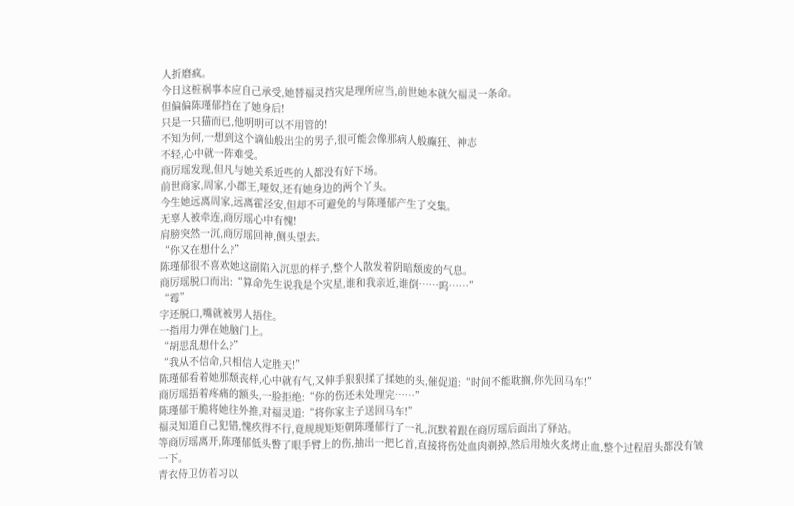人折磨疯。
今日这桩祸事本应自己承受,她替福灵挡灾是理所应当,前世她本就欠福灵一条命。
但偏偏陈瑾郁挡在了她身后!
只是一只猫而已,他明明可以不用管的!
不知为何,一想到这个谪仙般出尘的男子,很可能会像那病人般癫狂、神志
不轻,心中就一阵难受。
商厉瑶发现,但凡与她关系近些的人都没有好下场。
前世商家,周家,小郡王,哑奴,还有她身边的两个丫头。
今生她远离周家,远离霍泾安,但却不可避免的与陈瑾郁产生了交集。
无辜人被牵连,商厉瑶心中有愧!
肩膀突然一沉,商厉瑶回神,侧头望去。
“你又在想什么?”
陈瑾郁很不喜欢她这副陷入沉思的样子,整个人散发着阴暗颓废的气息。
商厉瑶脱口而出:“算命先生说我是个灾星,谁和我亲近,谁倒……呜……”
“霉”
字还脱口,嘴就被男人捂住。
一指用力弹在她脑门上。
“胡思乱想什么?”
“我从不信命,只相信人定胜天!”
陈瑾郁看着她那颓丧样,心中就有气,又伸手狠狠揉了揉她的头,催促道:“时间不能耽搁,你先回马车!”
商厉瑶捂着疼痛的额头,一脸拒绝:“你的伤还未处理完……”
陈瑾郁干脆将她往外推,对福灵道:“将你家主子送回马车!”
福灵知道自己犯错,愧疚得不行,竟规规矩矩朝陈瑾郁行了一礼,沉默着跟在商厉瑶后面出了驿站。
等商厉瑶离开,陈瑾郁低头瞥了眼手臂上的伤,抽出一把匕首,直接将伤处血肉剃掉,然后用烛火炙烤止血,整个过程眉头都没有皱一下。
青衣侍卫仿若习以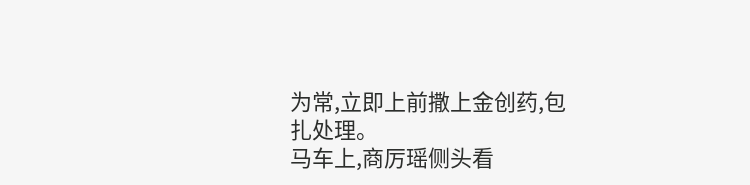为常,立即上前撒上金创药,包
扎处理。
马车上,商厉瑶侧头看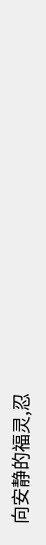向安静的福灵,忍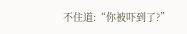不住道:“你被吓到了?”